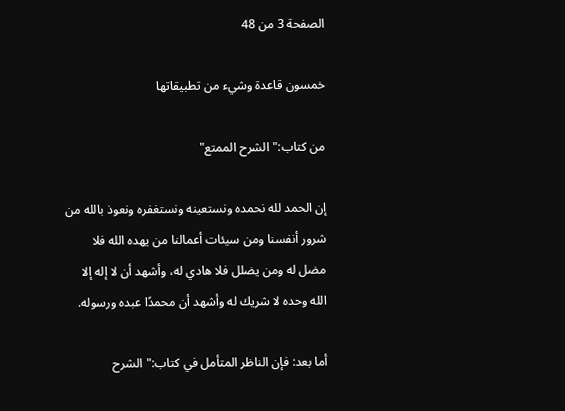الصفحة 3 من 48

خمسون قاعدة وشيء من تطبيقاتها

من كتاب:"الشرح الممتع"

إن الحمد لله نحمده ونستعينه ونستغفره ونعوذ بالله من شرور أنفسنا ومن سيئات أعمالنا من يهده الله فلا مضل له ومن يضلل فلا هادي له، وأشهد أن لا إله إلا الله وحده لا شريك له وأشهد أن محمدًا عبده ورسوله.

أما بعد: فإن الناظر المتأمل في كتاب:"الشرح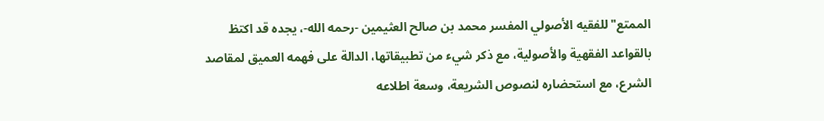الممتع"للفقيه الأصولي المفسر محمد بن صالح العثيمين -رحمه الله-، يجده قد اكتظ بالقواعد الفقهية والأصولية، مع ذكر شيء من تطبيقاتها، الدالة على فهمه العميق لمقاصد الشرع، مع استحضاره لنصوص الشريعة، وسعة اطلاعه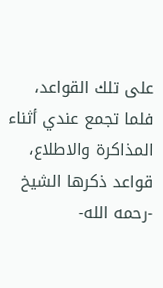على تلك القواعد، فلما تجمع عندي أثناء المذاكرة والاطلاع، قواعد ذكرها الشيخ -رحمه الله-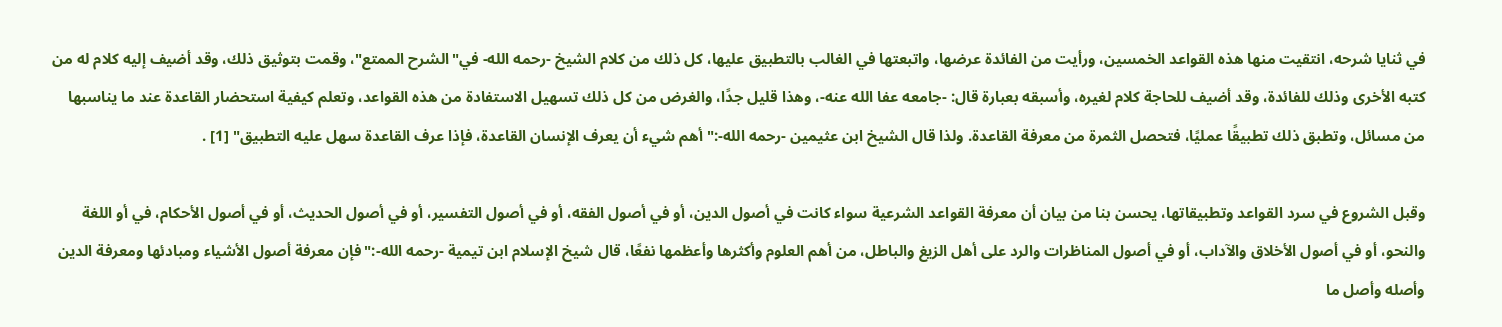في ثنايا شرحه، انتقيت منها هذه القواعد الخمسين، ورأيت من الفائدة عرضها، واتبعتها في الغالب بالتطبيق عليها، كل ذلك من كلام الشيخ -رحمه الله- في"الشرح الممتع"، وقمت بتوثيق ذلك، وقد أضيف إليه كلام له من كتبه الأخرى وذلك للفائدة، وقد أضيف للحاجة كلام لغيره، وأسبقه بعبارة قال: -جامعه عفا الله عنه-، وهذا قليل جدًا، والغرض من كل ذلك تسهيل الاستفادة من هذه القواعد، وتعلم كيفية استحضار القاعدة عند ما يناسبها من مسائل، وتطبق ذلك تطبيقًا عمليًا، فتحصل الثمرة من معرفة القاعدة. ولذا قال الشيخ ابن عثيمين -رحمه الله-:"أهم شيء أن يعرف الإنسان القاعدة، فإذا عرف القاعدة سهل عليه التطبيق" [1] .

وقبل الشروع في سرد القواعد وتطبيقاتها، يحسن بنا من بيان أن معرفة القواعد الشرعية سواء كانت في أصول الدين، أو في أصول الفقه، أو في أصول التفسير، أو في أصول الحديث، أو في أصول الأحكام، في أو اللغة والنحو، أو في أصول الأخلاق والآداب، أو في أصول المناظرات والرد على أهل الزيغ والباطل، من أهم العلوم وأكثرها وأعظمها نفعًا، قال شيخ الإسلام ابن تيمية -رحمه الله-:"فإن معرفة أصول الأشياء ومبادئها ومعرفة الدين وأصله وأصل ما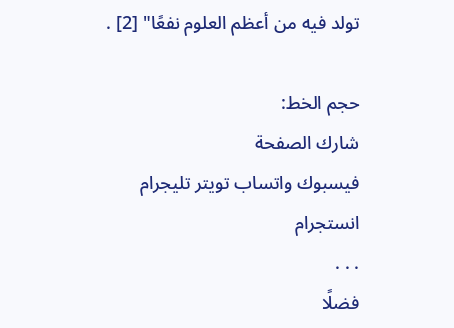تولد فيه من أعظم العلوم نفعًا" [2] .

حجم الخط:
شارك الصفحة
فيسبوك واتساب تويتر تليجرام انستجرام
. . .
فضلًا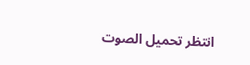انتظر تحميل الصوت